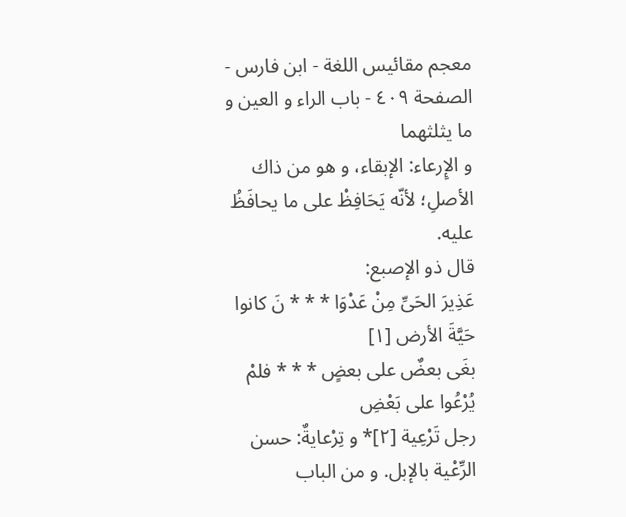معجم مقائيس اللغة - ابن فارس - الصفحة ٤٠٩ - باب الراء و العين و ما يثلثهما
و الإِرعاء: الإبقاء، و هو من ذاك الأصلِ؛ لأنّه يَحَافِظْ على ما يحافَظُ عليه.
قال ذو الإصبع:
عَذِيرَ الحَىِّ مِنْ عَدْوَا * * * نَ كانوا حَيَّةَ الأرض [١]
بغَى بعضٌ على بعضٍ * * * فلمْ يُرْعُوا على بَعْضِ
رجل تَرْعِية [٢]* و تِرْعايةٌ: حسن الرِّعْية بالإبل. و من الباب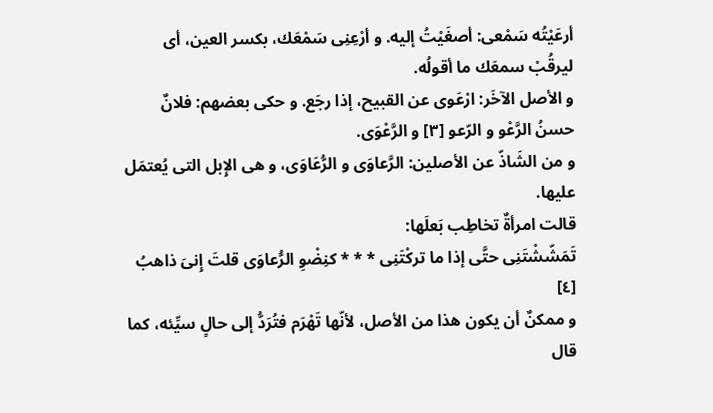أرعَيْتُه سَمْعى: أصغَيْتُ إليه. و أرْعِنِى سَمْعَك، بكسر العين، أى ليرقُبْ سمعَك ما أقولُه.
و الأصل الآخَر: ارْعَوى عن القبيح، إذا رجَع. و حكى بعضهم: فلانٌ حسنُ الرَّعْو و الرّعو [٣] و الرَّعْوَى.
و من الشَاذّ عن الأصلين: الرَّعاوَى و الرُّعَاوَى، و هى الإِبل التى يُعتمَل عليها.
قالت امرأةٌ تخاطِب بَعلَها:
تَمَشّشْتَنِى حتَّى إذا ما تركْتَنِى * * * كنِضْوِ الرُّعاوَى قلتَ إِنىَ ذاهبُ [٤]
و ممكنٌ أن يكون هذا من الأصل، لأنّها تَهْرَم فتُرَدُّ إلى حالٍ سيِّئه، كما قال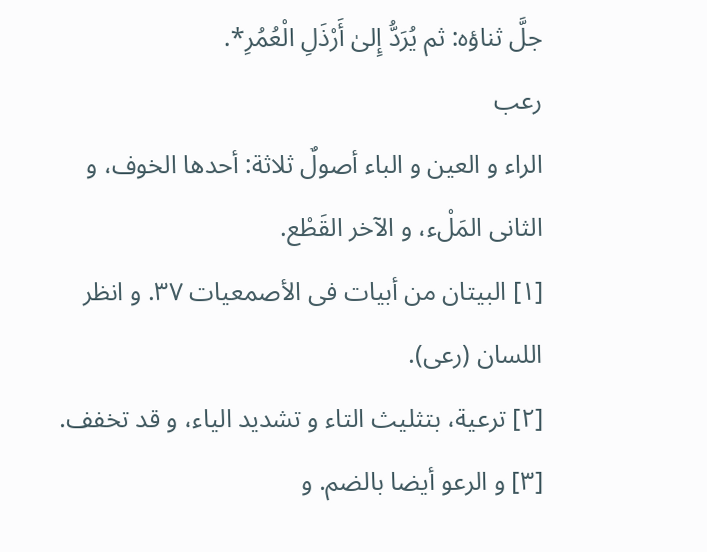جلَّ ثناؤه: ثم يُرَدُّ إِلىٰ أَرْذَلِ الْعُمُرِ*.
رعب
الراء و العين و الباء أصولٌ ثلاثة: أحدها الخوف، و الثانى المَلْء، و الآخر القَطْع.
[١] البيتان من أبيات فى الأصمعيات ٣٧. و انظر اللسان (رعى).
[٢] ترعية، بتثليث التاء و تشديد الياء، و قد تخفف.
[٣] و الرعو أيضا بالضم. و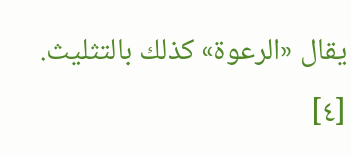يقال «الرعوة» كذلك بالتثليث.
[٤]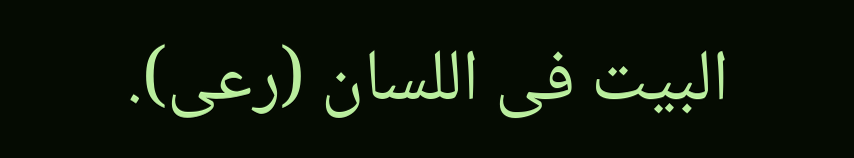البيت فى اللسان (رعى).